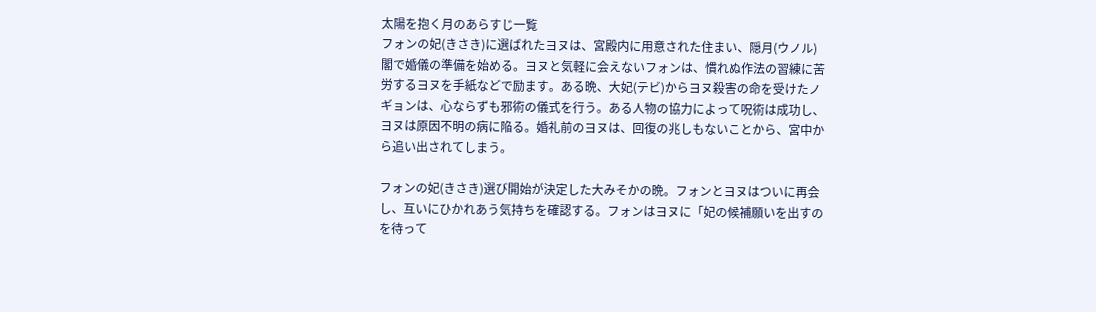太陽を抱く月のあらすじ一覧
フォンの妃(きさき)に選ばれたヨヌは、宮殿内に用意された住まい、隠月(ウノル)閣で婚儀の準備を始める。ヨヌと気軽に会えないフォンは、慣れぬ作法の習練に苦労するヨヌを手紙などで励ます。ある晩、大妃(テビ)からヨヌ殺害の命を受けたノギョンは、心ならずも邪術の儀式を行う。ある人物の協力によって呪術は成功し、ヨヌは原因不明の病に陥る。婚礼前のヨヌは、回復の兆しもないことから、宮中から追い出されてしまう。

フォンの妃(きさき)選び開始が決定した大みそかの晩。フォンとヨヌはついに再会し、互いにひかれあう気持ちを確認する。フォンはヨヌに「妃の候補願いを出すのを待って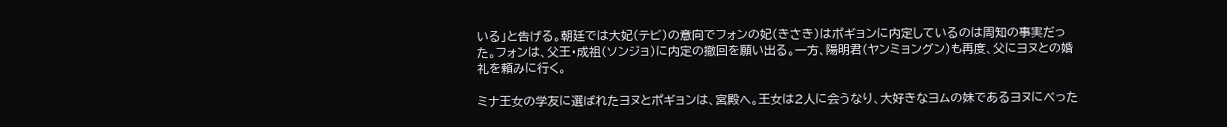いる」と告げる。朝廷では大妃(テビ)の意向でフォンの妃(きさき)はポギョンに内定しているのは周知の事実だった。フォンは、父王・成祖(ソンジョ)に内定の撤回を願い出る。一方、陽明君(ヤンミョングン)も再度、父にヨヌとの婚礼を頼みに行く。

ミナ王女の学友に選ばれたヨヌとポギョンは、宮殿へ。王女は2人に会うなり、大好きなヨムの妹であるヨヌにべった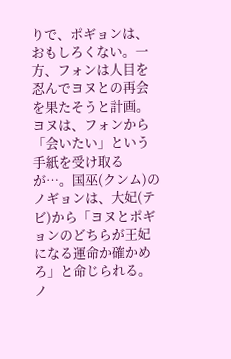りで、ポギョンは、おもしろくない。一方、フォンは人目を忍んでヨヌとの再会を果たそうと計画。ヨヌは、フォンから「会いたい」という手紙を受け取るが…。国巫(クンム)のノギョンは、大妃(テビ)から「ヨヌとポギョンのどちらが王妃になる運命か確かめろ」と命じられる。ノ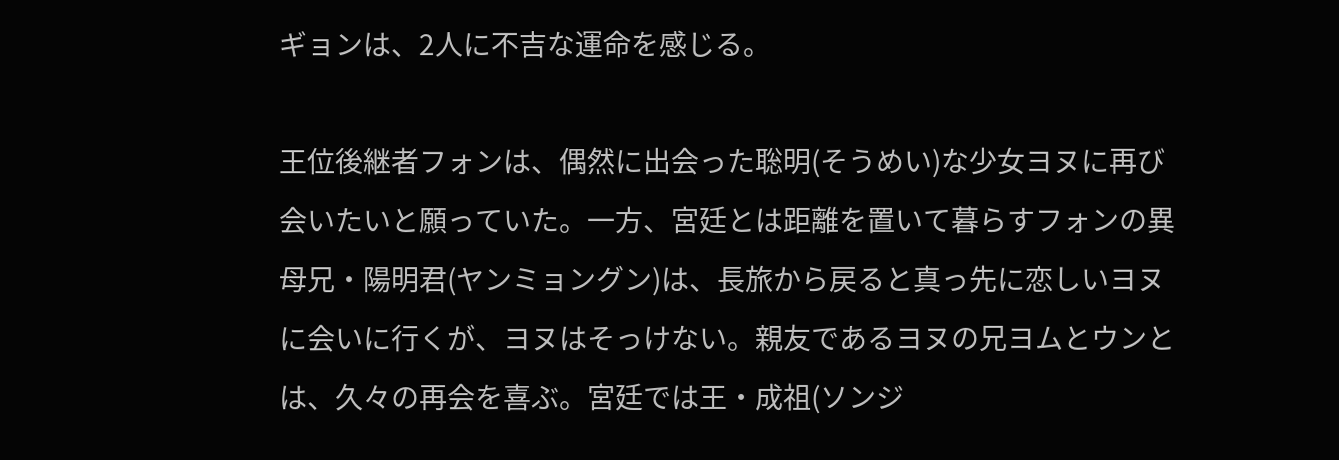ギョンは、2人に不吉な運命を感じる。

王位後継者フォンは、偶然に出会った聡明(そうめい)な少女ヨヌに再び会いたいと願っていた。一方、宮廷とは距離を置いて暮らすフォンの異母兄・陽明君(ヤンミョングン)は、長旅から戻ると真っ先に恋しいヨヌに会いに行くが、ヨヌはそっけない。親友であるヨヌの兄ヨムとウンとは、久々の再会を喜ぶ。宮廷では王・成祖(ソンジ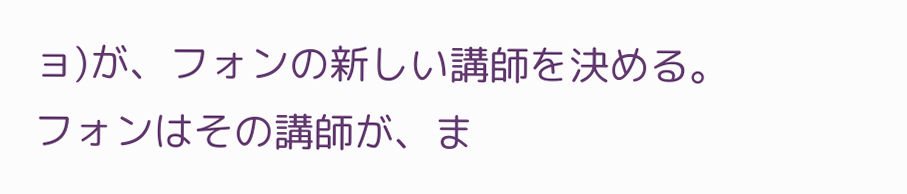ョ)が、フォンの新しい講師を決める。フォンはその講師が、ま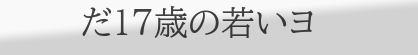だ17歳の若いヨ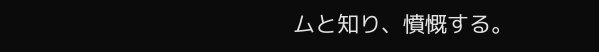ムと知り、憤慨する。